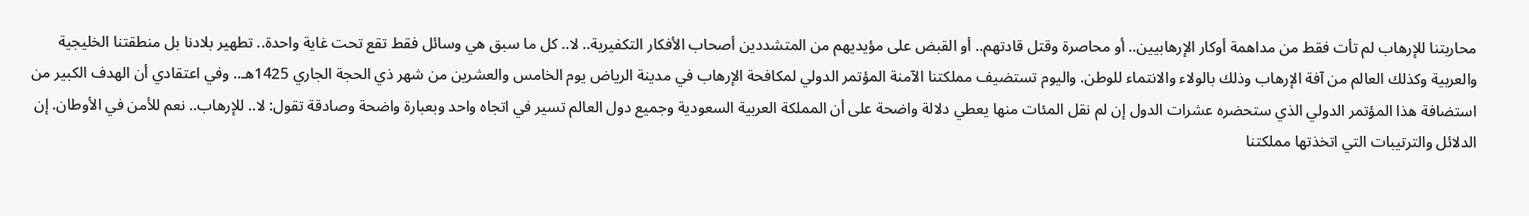محاربتنا للإرهاب لم تأت فقط من مداهمة أوكار الإرهابيين.. أو محاصرة وقتل قادتهم.. أو القبض على مؤيديهم من المتشددين أصحاب الأفكار التكفيرية.. لا.. كل ما سبق هي وسائل فقط تقع تحت غاية واحدة.. تطهير بلادنا بل منطقتنا الخليجية والعربية وكذلك العالم من آفة الإرهاب وذلك بالولاء والانتماء للوطن. واليوم تستضيف مملكتنا الآمنة المؤتمر الدولي لمكافحة الإرهاب في مدينة الرياض يوم الخامس والعشرين من شهر ذي الحجة الجاري 1425هـ.. وفي اعتقادي أن الهدف الكبير من استضافة هذا المؤتمر الدولي الذي ستحضره عشرات الدول إن لم نقل المئات منها يعطي دلالة واضحة على أن المملكة العربية السعودية وجميع دول العالم تسير في اتجاه واحد وبعبارة واضحة وصادقة تقول: لا.. للإرهاب.. نعم للأمن في الأوطان. إن الدلائل والترتيبات التي اتخذتها مملكتنا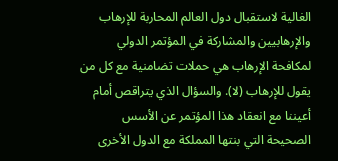الغالية لاستقبال دول العالم المحاربة للإرهاب والإرهابيين والمشاركة في المؤتمر الدولي لمكافحة الإرهاب هي حملات تضامنية مع كل من يقول للإرهاب (لا). والسؤال الذي يتراقص أمام أعيننا مع انعقاد هذا المؤتمر عن الأسس الصحيحة التي بنتها المملكة مع الدول الأخرى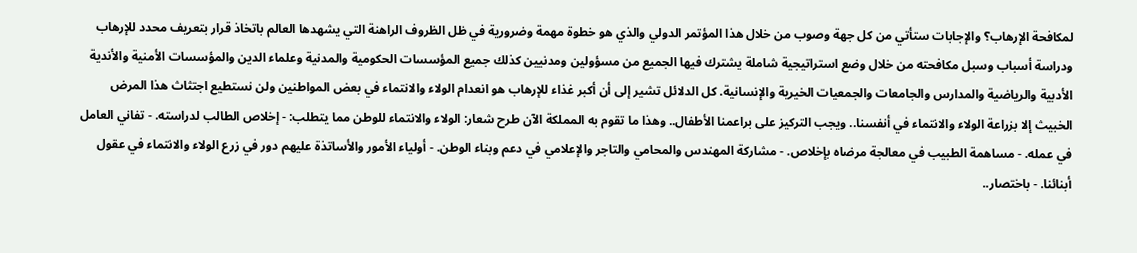لمكافحة الإرهاب؟ والإجابات ستأتي من كل جهة وصوب من خلال هذا المؤتمر الدولي والذي هو خطوة مهمة وضرورية في ظل الظروف الراهنة التي يشهدها العالم باتخاذ قرار بتعريف محدد للإرهاب ودراسة أسباب وسبل مكافحته من خلال وضع استراتيجية شاملة يشترك فيها الجميع من مسؤولين ومدنيين كذلك جميع المؤسسات الحكومية والمدنية وعلماء الدين والمؤسسات الأمنية والأندية الأدبية والرياضية والمدارس والجامعات والجمعيات الخيرية والإنسانية. كل الدلائل تشير إلى أن أكبر غذاء للإرهاب هو انعدام الولاء والانتماء في بعض المواطنين ولن نستطيع اجتثاث هذا المرض الخبيث إلا بزراعة الولاء والانتماء في أنفسنا.. ويجب التركيز على براعمنا الأطفال.. وهذا ما تقوم به المملكة الآن طرح شعار: الولاء والانتماء للوطن مما يتطلب: - إخلاص الطالب لدراسته. - تفاني العامل في عمله. - مساهمة الطبيب في معالجة مرضاه بإخلاص. - مشاركة المهندس والمحامي والتاجر والإعلامي في دعم وبناء الوطن. - أولياء الأمور والأساتذة عليهم دور في زرع الولاء والانتماء في عقول أبنائنا. - باختصار..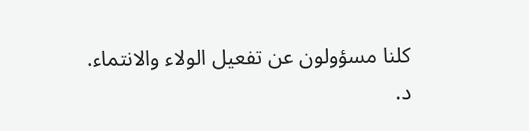كلنا مسؤولون عن تفعيل الولاء والانتماء.
د.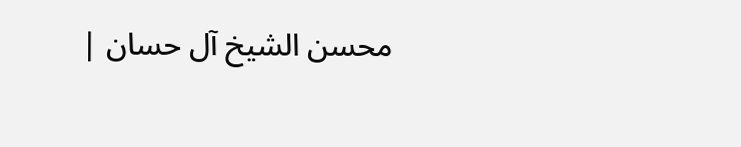محسن الشيخ آل حسان |